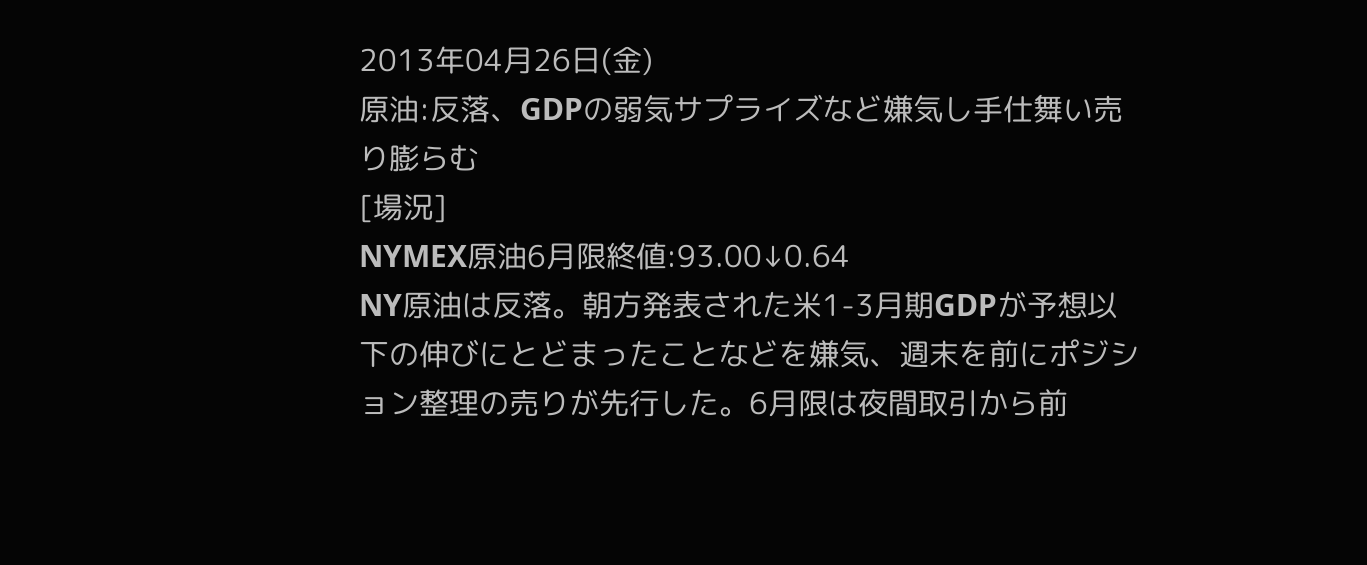2013年04月26日(金)
原油:反落、GDPの弱気サプライズなど嫌気し手仕舞い売り膨らむ
[場況]
NYMEX原油6月限終値:93.00↓0.64
NY原油は反落。朝方発表された米1-3月期GDPが予想以下の伸びにとどまったことなどを嫌気、週末を前にポジション整理の売りが先行した。6月限は夜間取引から前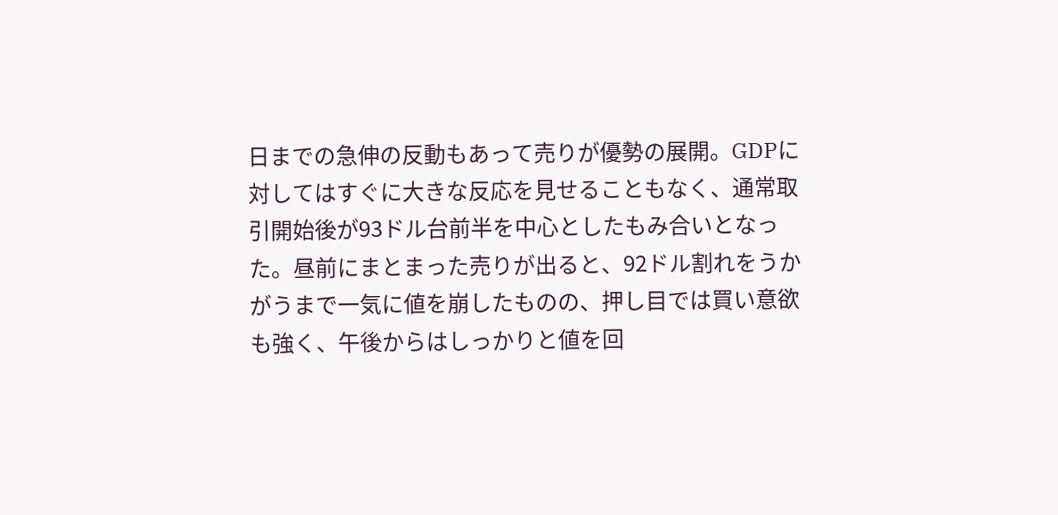日までの急伸の反動もあって売りが優勢の展開。GDPに対してはすぐに大きな反応を見せることもなく、通常取引開始後が93ドル台前半を中心としたもみ合いとなった。昼前にまとまった売りが出ると、92ドル割れをうかがうまで一気に値を崩したものの、押し目では買い意欲も強く、午後からはしっかりと値を回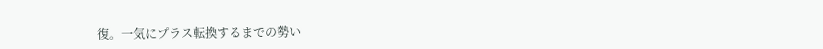復。一気にプラス転換するまでの勢い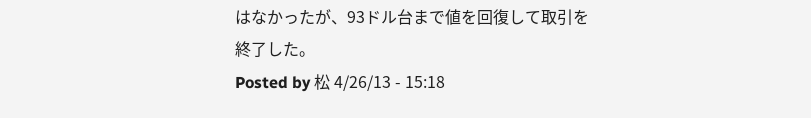はなかったが、93ドル台まで値を回復して取引を終了した。
Posted by 松 4/26/13 - 15:18